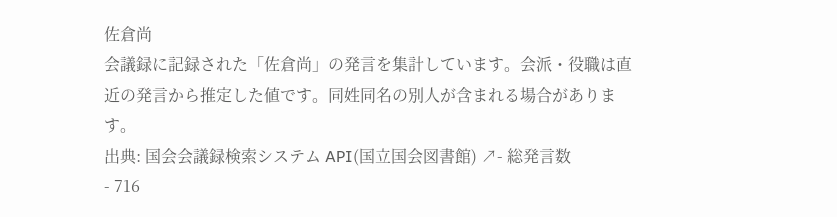佐倉尚
会議録に記録された「佐倉尚」の発言を集計しています。会派・役職は直近の発言から推定した値です。同姓同名の別人が含まれる場合があります。
出典: 国会会議録検索システム API(国立国会図書館) ↗- 総発言数
- 716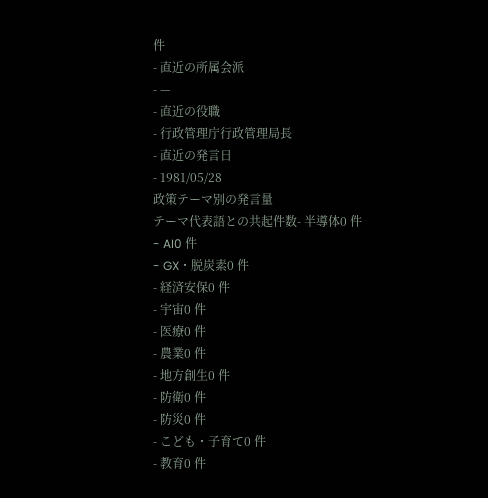件
- 直近の所属会派
- —
- 直近の役職
- 行政管理庁行政管理局長
- 直近の発言日
- 1981/05/28
政策テーマ別の発言量
テーマ代表語との共起件数- 半導体0 件
- AI0 件
- GX・脱炭素0 件
- 経済安保0 件
- 宇宙0 件
- 医療0 件
- 農業0 件
- 地方創生0 件
- 防衛0 件
- 防災0 件
- こども・子育て0 件
- 教育0 件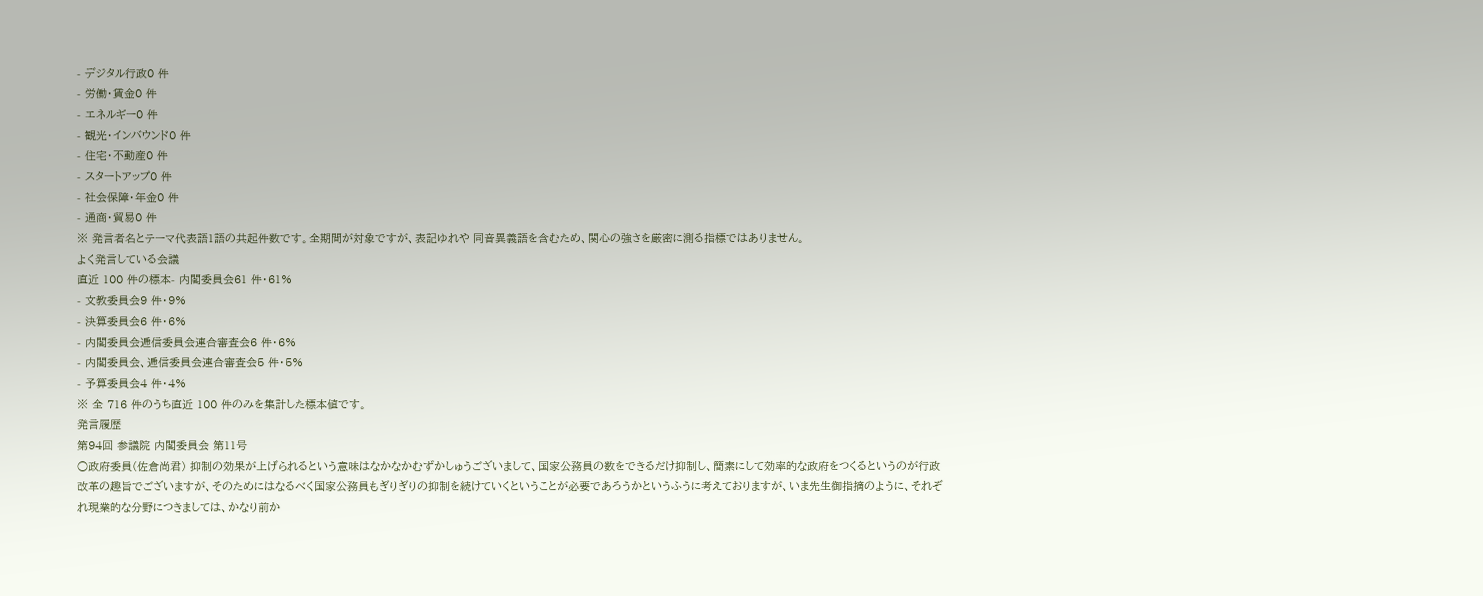- デジタル行政0 件
- 労働・賃金0 件
- エネルギー0 件
- 観光・インバウンド0 件
- 住宅・不動産0 件
- スタートアップ0 件
- 社会保障・年金0 件
- 通商・貿易0 件
※ 発言者名とテーマ代表語1語の共起件数です。全期間が対象ですが、表記ゆれや 同音異義語を含むため、関心の強さを厳密に測る指標ではありません。
よく発言している会議
直近 100 件の標本- 内閣委員会61 件・61%
- 文教委員会9 件・9%
- 決算委員会6 件・6%
- 内閣委員会逓信委員会連合審査会6 件・6%
- 内閣委員会、逓信委員会連合審査会5 件・5%
- 予算委員会4 件・4%
※ 全 716 件のうち直近 100 件のみを集計した標本値です。
発言履歴
第94回 参議院 内閣委員会 第11号
○政府委員(佐倉尚君) 抑制の効果が上げられるという意味はなかなかむずかしゅうございまして、国家公務員の数をできるだけ抑制し、簡素にして効率的な政府をつくるというのが行政改革の趣旨でございますが、そのためにはなるべく国家公務員もぎりぎりの抑制を続けていくということが必要であろうかというふうに考えておりますが、いま先生御指摘のように、それぞれ現業的な分野につきましては、かなり前か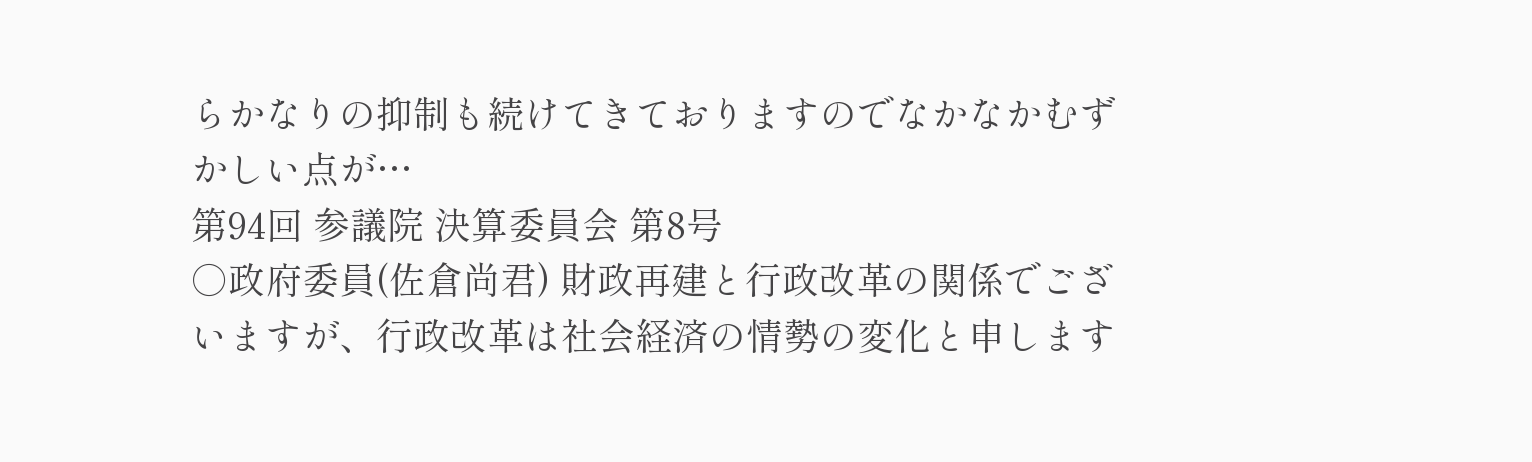らかなりの抑制も続けてきておりますのでなかなかむずかしい点が…
第94回 参議院 決算委員会 第8号
○政府委員(佐倉尚君) 財政再建と行政改革の関係でございますが、行政改革は社会経済の情勢の変化と申します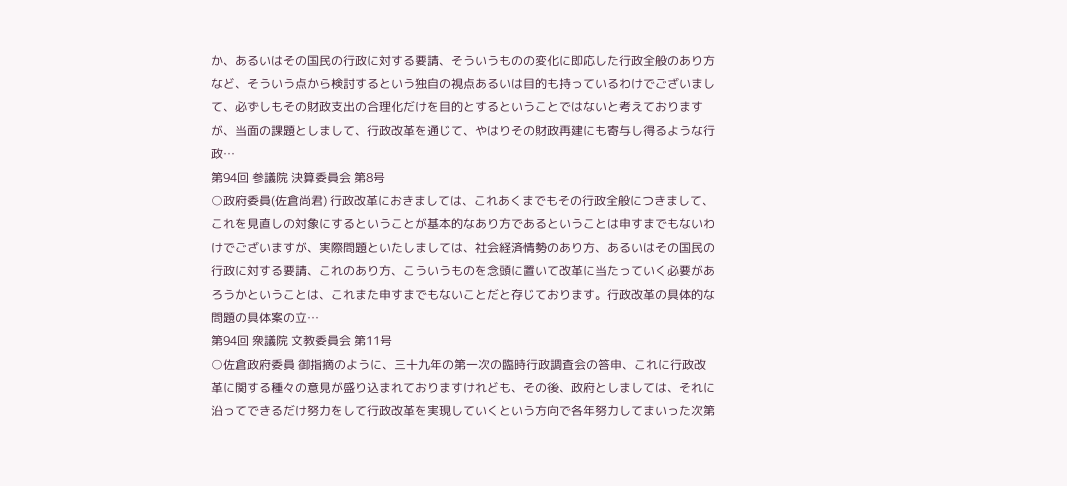か、あるいはその国民の行政に対する要請、そういうものの変化に即応した行政全般のあり方など、そういう点から検討するという独自の視点あるいは目的も持っているわけでございまして、必ずしもその財政支出の合理化だけを目的とするということではないと考えておりますが、当面の課題としまして、行政改革を通じて、やはりその財政再建にも寄与し得るような行政…
第94回 参議院 決算委員会 第8号
○政府委員(佐倉尚君) 行政改革におきましては、これあくまでもその行政全般につきまして、これを見直しの対象にするということが基本的なあり方であるということは申すまでもないわけでございますが、実際問題といたしましては、社会経済情勢のあり方、あるいはその国民の行政に対する要請、これのあり方、こういうものを念頭に置いて改革に当たっていく必要があろうかということは、これまた申すまでもないことだと存じております。行政改革の具体的な問題の具体案の立…
第94回 衆議院 文教委員会 第11号
○佐倉政府委員 御指摘のように、三十九年の第一次の臨時行政調査会の答申、これに行政改革に関する種々の意見が盛り込まれておりますけれども、その後、政府としましては、それに沿ってできるだけ努力をして行政改革を実現していくという方向で各年努力してまいった次第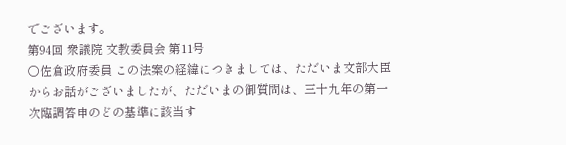でございます。
第94回 衆議院 文教委員会 第11号
○佐倉政府委員 この法案の経緯につきましては、ただいま文部大臣からお話がございましたが、ただいまの御質問は、三十九年の第一次臨調答申のどの基準に該当す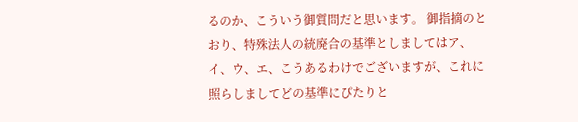るのか、こういう御質問だと思います。 御指摘のとおり、特殊法人の統廃合の基準としましてはア、イ、ウ、エ、こうあるわけでございますが、これに照らしましてどの基準にぴたりと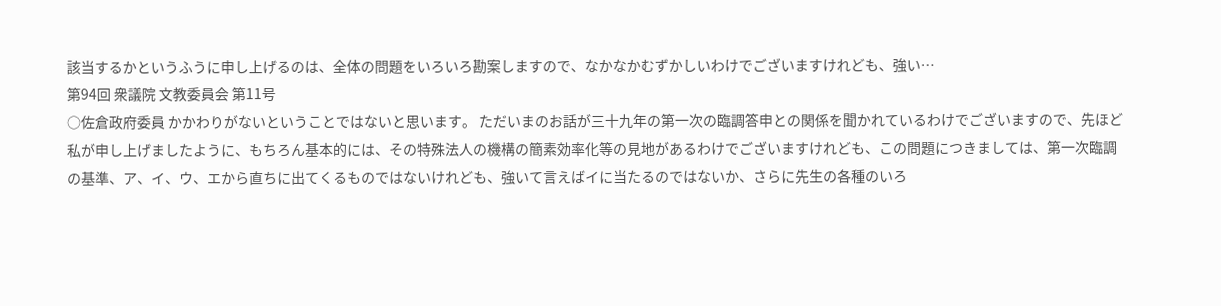該当するかというふうに申し上げるのは、全体の問題をいろいろ勘案しますので、なかなかむずかしいわけでございますけれども、強い…
第94回 衆議院 文教委員会 第11号
○佐倉政府委員 かかわりがないということではないと思います。 ただいまのお話が三十九年の第一次の臨調答申との関係を聞かれているわけでございますので、先ほど私が申し上げましたように、もちろん基本的には、その特殊法人の機構の簡素効率化等の見地があるわけでございますけれども、この問題につきましては、第一次臨調の基準、ア、イ、ウ、エから直ちに出てくるものではないけれども、強いて言えばイに当たるのではないか、さらに先生の各種のいろ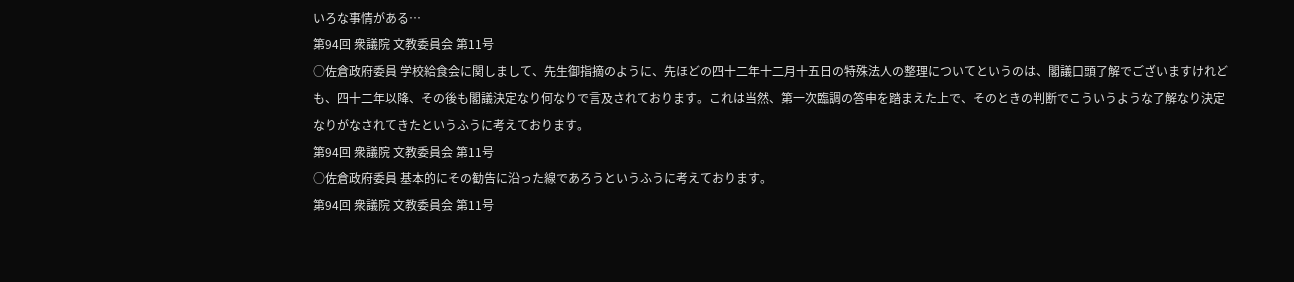いろな事情がある…
第94回 衆議院 文教委員会 第11号
○佐倉政府委員 学校給食会に関しまして、先生御指摘のように、先ほどの四十二年十二月十五日の特殊法人の整理についてというのは、閣議口頭了解でございますけれども、四十二年以降、その後も閣議決定なり何なりで言及されております。これは当然、第一次臨調の答申を踏まえた上で、そのときの判断でこういうような了解なり決定なりがなされてきたというふうに考えております。
第94回 衆議院 文教委員会 第11号
○佐倉政府委員 基本的にその勧告に沿った線であろうというふうに考えております。
第94回 衆議院 文教委員会 第11号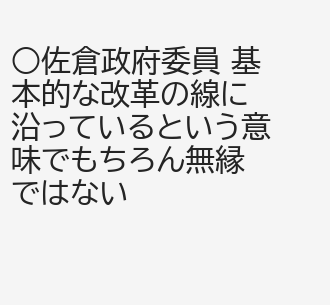○佐倉政府委員 基本的な改革の線に沿っているという意味でもちろん無縁ではない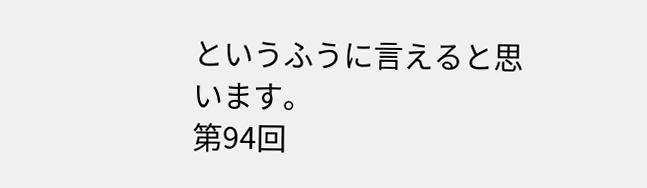というふうに言えると思います。
第94回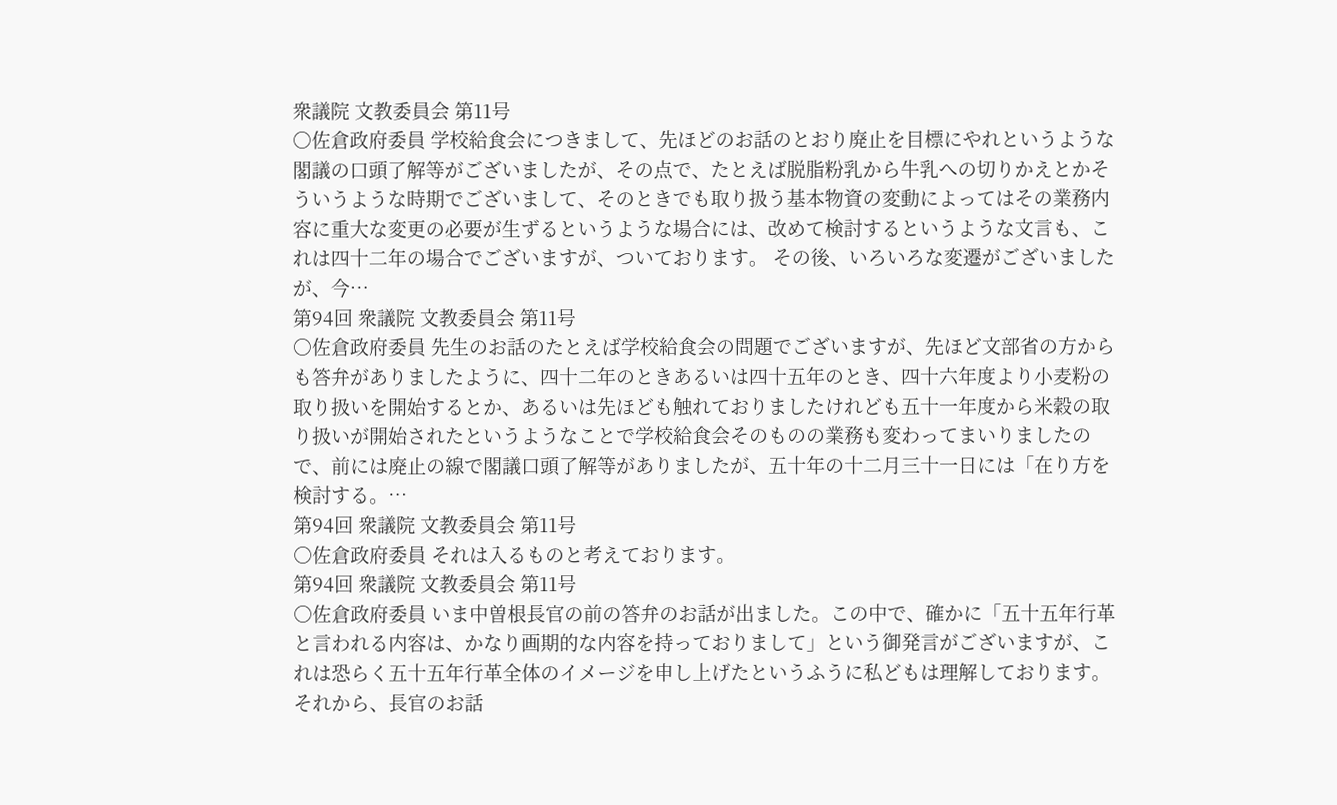衆議院 文教委員会 第11号
○佐倉政府委員 学校給食会につきまして、先ほどのお話のとおり廃止を目標にやれというような閣議の口頭了解等がございましたが、その点で、たとえば脱脂粉乳から牛乳への切りかえとかそういうような時期でございまして、そのときでも取り扱う基本物資の変動によってはその業務内容に重大な変更の必要が生ずるというような場合には、改めて検討するというような文言も、これは四十二年の場合でございますが、ついております。 その後、いろいろな変遷がございましたが、今…
第94回 衆議院 文教委員会 第11号
○佐倉政府委員 先生のお話のたとえば学校給食会の問題でございますが、先ほど文部省の方からも答弁がありましたように、四十二年のときあるいは四十五年のとき、四十六年度より小麦粉の取り扱いを開始するとか、あるいは先ほども触れておりましたけれども五十一年度から米穀の取り扱いが開始されたというようなことで学校給食会そのものの業務も変わってまいりましたので、前には廃止の線で閣議口頭了解等がありましたが、五十年の十二月三十一日には「在り方を検討する。…
第94回 衆議院 文教委員会 第11号
○佐倉政府委員 それは入るものと考えております。
第94回 衆議院 文教委員会 第11号
○佐倉政府委員 いま中曽根長官の前の答弁のお話が出ました。この中で、確かに「五十五年行革と言われる内容は、かなり画期的な内容を持っておりまして」という御発言がございますが、これは恐らく五十五年行革全体のイメージを申し上げたというふうに私どもは理解しております。 それから、長官のお話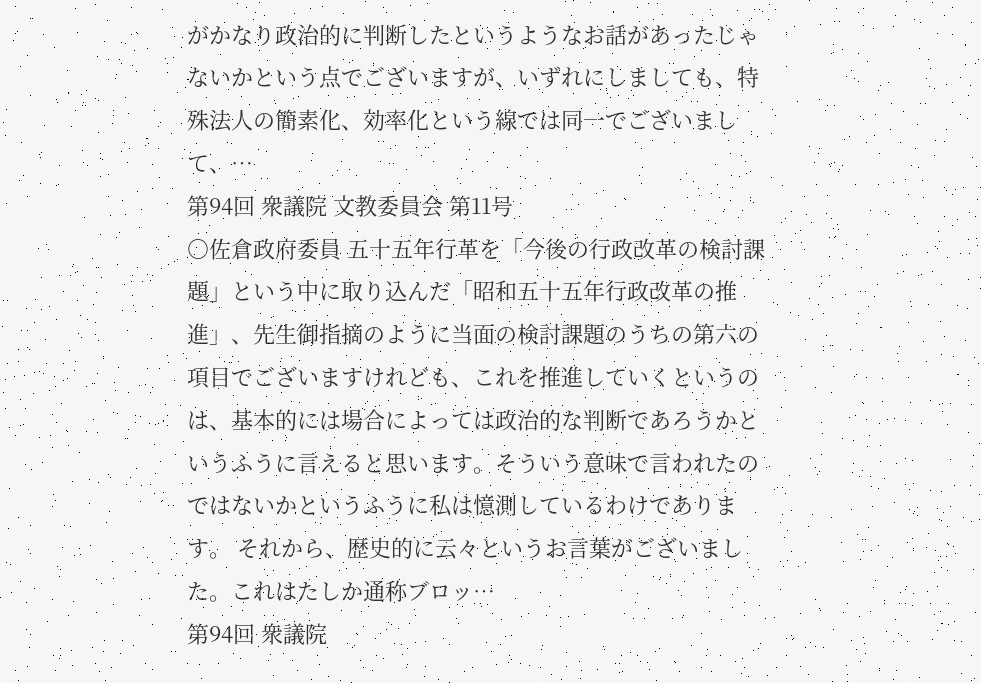がかなり政治的に判断したというようなお話があったじゃないかという点でございますが、いずれにしましても、特殊法人の簡素化、効率化という線では同一でございまして、…
第94回 衆議院 文教委員会 第11号
○佐倉政府委員 五十五年行革を「今後の行政改革の検討課題」という中に取り込んだ「昭和五十五年行政改革の推進」、先生御指摘のように当面の検討課題のうちの第六の項目でございますけれども、これを推進していくというのは、基本的には場合によっては政治的な判断であろうかというふうに言えると思います。そういう意味で言われたのではないかというふうに私は憶測しているわけであります。 それから、歴史的に云々というお言葉がございました。これはたしか通称ブロッ…
第94回 衆議院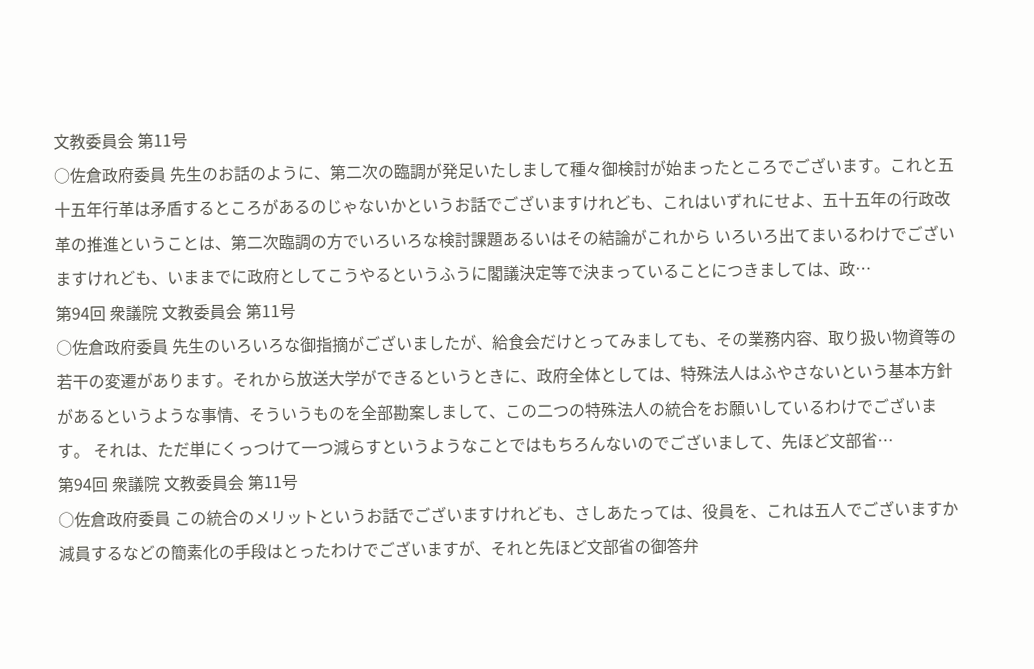文教委員会 第11号
○佐倉政府委員 先生のお話のように、第二次の臨調が発足いたしまして種々御検討が始まったところでございます。これと五十五年行革は矛盾するところがあるのじゃないかというお話でございますけれども、これはいずれにせよ、五十五年の行政改革の推進ということは、第二次臨調の方でいろいろな検討課題あるいはその結論がこれから いろいろ出てまいるわけでございますけれども、いままでに政府としてこうやるというふうに閣議決定等で決まっていることにつきましては、政…
第94回 衆議院 文教委員会 第11号
○佐倉政府委員 先生のいろいろな御指摘がございましたが、給食会だけとってみましても、その業務内容、取り扱い物資等の若干の変遷があります。それから放送大学ができるというときに、政府全体としては、特殊法人はふやさないという基本方針があるというような事情、そういうものを全部勘案しまして、この二つの特殊法人の統合をお願いしているわけでございます。 それは、ただ単にくっつけて一つ減らすというようなことではもちろんないのでございまして、先ほど文部省…
第94回 衆議院 文教委員会 第11号
○佐倉政府委員 この統合のメリットというお話でございますけれども、さしあたっては、役員を、これは五人でございますか減員するなどの簡素化の手段はとったわけでございますが、それと先ほど文部省の御答弁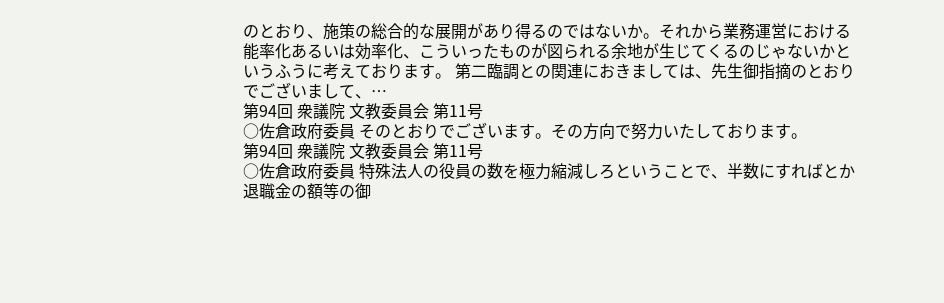のとおり、施策の総合的な展開があり得るのではないか。それから業務運営における能率化あるいは効率化、こういったものが図られる余地が生じてくるのじゃないかというふうに考えております。 第二臨調との関連におきましては、先生御指摘のとおりでございまして、…
第94回 衆議院 文教委員会 第11号
○佐倉政府委員 そのとおりでございます。その方向で努力いたしております。
第94回 衆議院 文教委員会 第11号
○佐倉政府委員 特殊法人の役員の数を極力縮減しろということで、半数にすればとか退職金の額等の御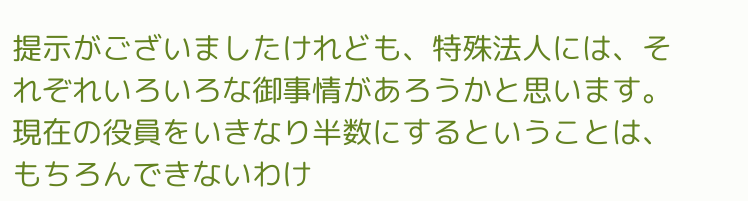提示がございましたけれども、特殊法人には、それぞれいろいろな御事情があろうかと思います。現在の役員をいきなり半数にするということは、もちろんできないわけ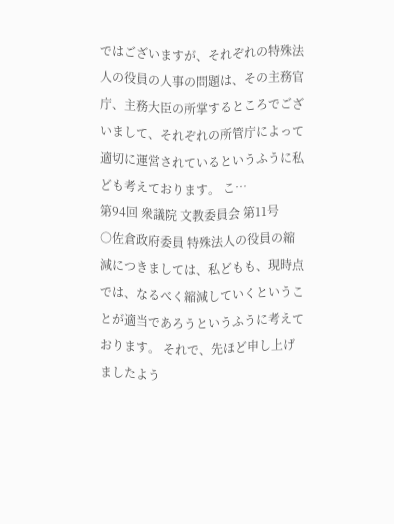ではございますが、それぞれの特殊法人の役員の人事の問題は、その主務官庁、主務大臣の所掌するところでございまして、それぞれの所管庁によって適切に運営されているというふうに私ども考えております。 こ…
第94回 衆議院 文教委員会 第11号
○佐倉政府委員 特殊法人の役員の縮減につきましては、私どもも、現時点では、なるべく縮減していくということが適当であろうというふうに考えております。 それで、先ほど申し上げましたよう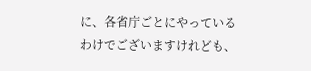に、各省庁ごとにやっているわけでございますけれども、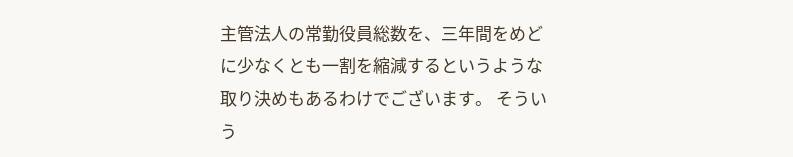主管法人の常勤役員総数を、三年間をめどに少なくとも一割を縮減するというような取り決めもあるわけでございます。 そういう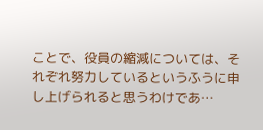ことで、役員の縮減については、それぞれ努力しているというふうに申し上げられると思うわけであ…